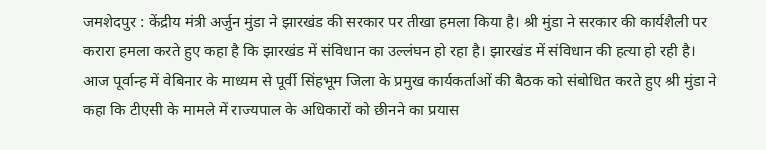जमशेदपुर : केंद्रीय मंत्री अर्जुन मुंडा ने झारखंड की सरकार पर तीखा हमला किया है। श्री मुंडा ने सरकार की कार्यशैली पर करारा हमला करते हुए कहा है कि झारखंड में संविधान का उल्लंघन हो रहा है। झारखंड में संविधान की हत्या हो रही है। आज पूर्वान्ह में वेबिनार के माध्यम से पूर्वी सिंहभूम जिला के प्रमुख कार्यकर्ताओं की बैठक को संबोधित करते हुए श्री मुंडा ने कहा कि टीएसी के मामले में राज्यपाल के अधिकारों को छीनने का प्रयास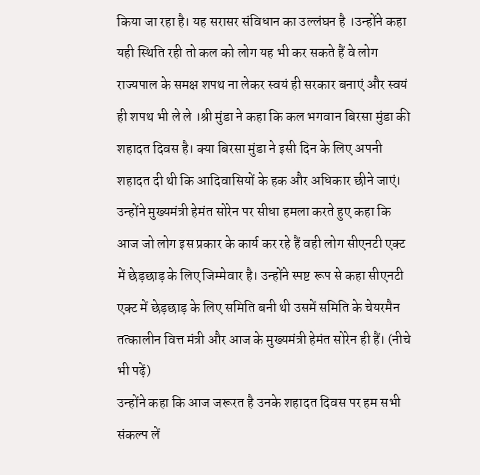किया जा रहा है। यह सरासर संविधान का उल्लंघन है ।उन्होंने कहा यही स्थिति रही तो कल को लोग यह भी कर सकते हैं वे लोग राज्यपाल के समक्ष शपथ ना लेकर स्वयं ही सरकार बनाएं और स्वयं ही शपथ भी ले ले ।श्री मुंडा ने कहा कि कल भगवान बिरसा मुंडा की शहादत दिवस है। क्या बिरसा मुंडा ने इसी दिन के लिए अपनी शहादत दी थी कि आदिवासियों के हक और अधिकार छीने जाएं। उन्होंने मुख्यमंत्री हेमंत सोरेन पर सीधा हमला करते हुए कहा कि आज जो लोग इस प्रकार के कार्य कर रहे हैं वही लोग सीएनटी एक्ट में छेड़छाड़ के लिए जिम्मेवार है। उन्होंने स्पष्ट रूप से कहा सीएनटी एक्ट में छेड़छाड़ के लिए समिति बनी थी उसमें समिति के चेयरमैन तत्कालीन वित्त मंत्री और आज के मुख्यमंत्री हेमंत सोरेन ही हैं। (नीचे भी पढ़ें)
उन्होंने कहा कि आज जरूरत है उनके शहादत दिवस पर हम सभी संकल्प लें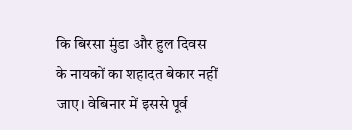कि बिरसा मुंडा और हुल दिवस के नायकों का शहादत बेकार नहीं जाए। वेबिनार में इससे पूर्व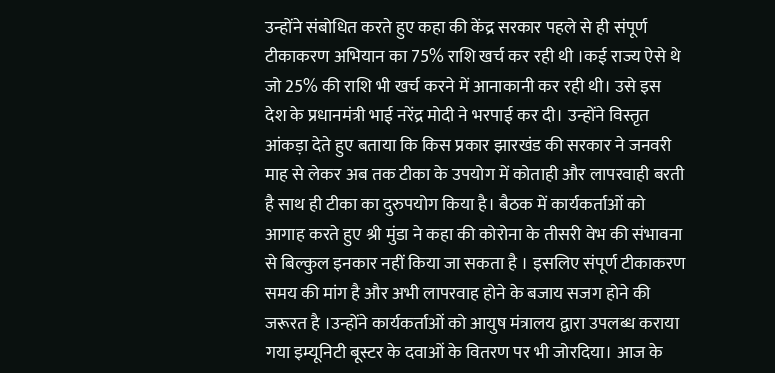उन्होंने संबोधित करते हुए कहा की केंद्र सरकार पहले से ही संपूर्ण टीकाकरण अभियान का 75% राशि खर्च कर रही थी ।कई राज्य ऐसे थे जो 25% की राशि भी खर्च करने में आनाकानी कर रही थी। उसे इस देश के प्रधानमंत्री भाई नरेंद्र मोदी ने भरपाई कर दी। उन्होंने विस्तृत आंकड़ा देते हुए बताया कि किस प्रकार झारखंड की सरकार ने जनवरी माह से लेकर अब तक टीका के उपयोग में कोताही और लापरवाही बरती है साथ ही टीका का दुरुपयोग किया है। बैठक में कार्यकर्ताओं को आगाह करते हुए श्री मुंडा ने कहा की कोरोना के तीसरी वेभ की संभावना से बिल्कुल इनकार नहीं किया जा सकता है । इसलिए संपूर्ण टीकाकरण समय की मांग है और अभी लापरवाह होने के बजाय सजग होने की जरूरत है ।उन्होंने कार्यकर्ताओं को आयुष मंत्रालय द्वारा उपलब्ध कराया गया इम्यूनिटी बूस्टर के दवाओं के वितरण पर भी जोरदिया। आज के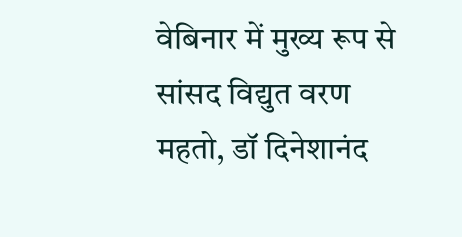वेबिनार में मुख्य रूप से सांसद विद्युत वरण महतो, डॉ दिनेशानंद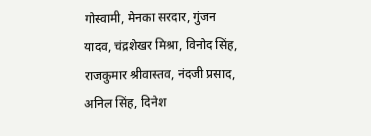गोस्वामी, मेनका सरदार, गुंजन यादव, चंद्रशेखर मिश्रा, विनोद सिंह, राजकुमार श्रीवास्तव, नंदजी प्रसाद, अनिल सिंह, दिनेश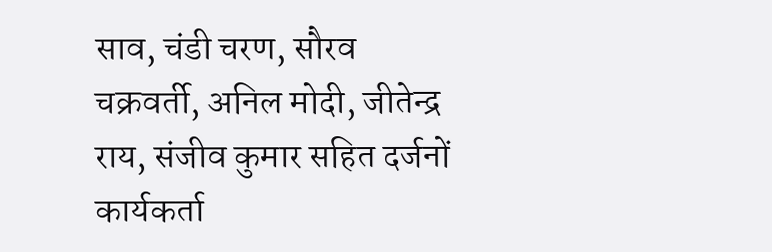साव, चंडी चरण, सौरव चक्रवर्ती, अनिल मोदी, जीतेन्द्र राय, संजीव कुमार सहित दर्जनों कार्यकर्ता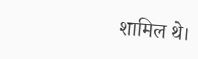शामिल थे।